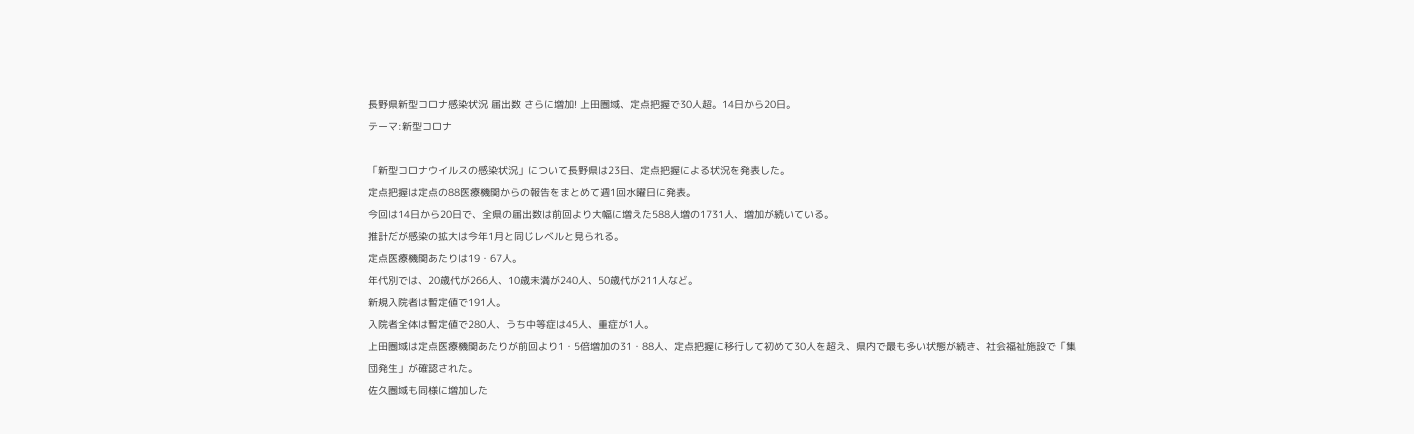長野県新型コロナ感染状況 届出数 さらに増加! 上田圏域、定点把握で30人超。14日から20日。
テーマ:新型コロナ

「新型コロナウイルスの感染状況」について長野県は23日、定点把握による状況を発表した。
定点把握は定点の88医療機関からの報告をまとめて週1回水曜日に発表。
今回は14日から20日で、全県の届出数は前回より大幅に増えた588人増の1731人、増加が続いている。
推計だが感染の拡大は今年1月と同じレベルと見られる。
定点医療機関あたりは19・67人。
年代別では、20歳代が266人、10歳未満が240人、50歳代が211人など。
新規入院者は暫定値で191人。
入院者全体は暫定値で280人、うち中等症は45人、重症が1人。
上田圏域は定点医療機関あたりが前回より1・5倍増加の31・88人、定点把握に移行して初めて30人を超え、県内で最も多い状態が続き、社会福祉施設で「集団発生」が確認された。
佐久圏域も同様に増加した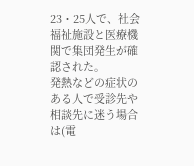23・25人で、社会福祉施設と医療機関で集団発生が確認された。
発熱などの症状のある人で受診先や相談先に迷う場合は(電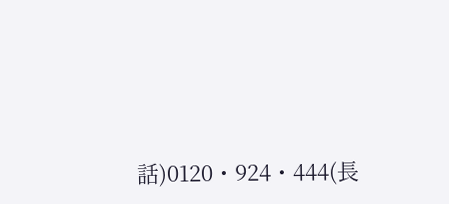話)0120・924・444(長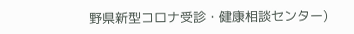野県新型コロナ受診・健康相談センター)